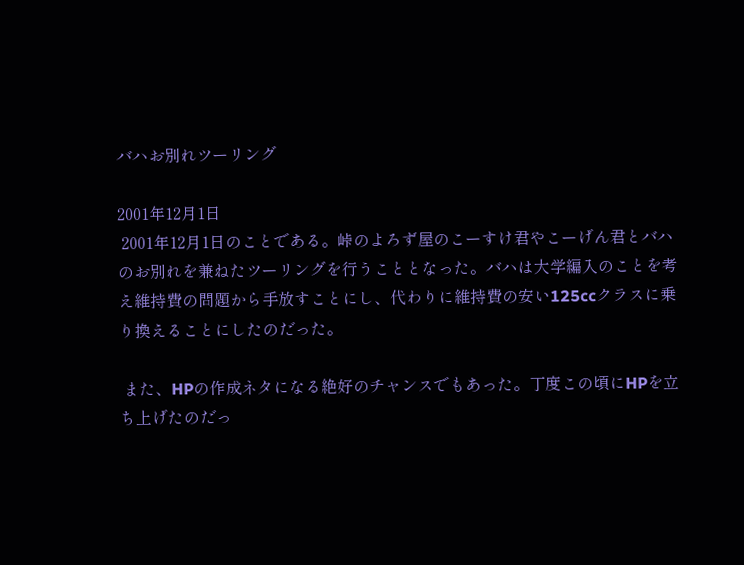バハお別れツーリング

2001年12月1日
 2001年12月1日のことである。峠のよろず屋のこーすけ君やこーげん君とバハのお別れを兼ねたツーリングを行うこととなった。バハは大学編入のことを考え維持費の問題から手放すことにし、代わりに維持費の安い125ccクラスに乗り換えることにしたのだった。

 また、HPの作成ネタになる絶好のチャンスでもあった。丁度この頃にHPを立ち上げたのだっ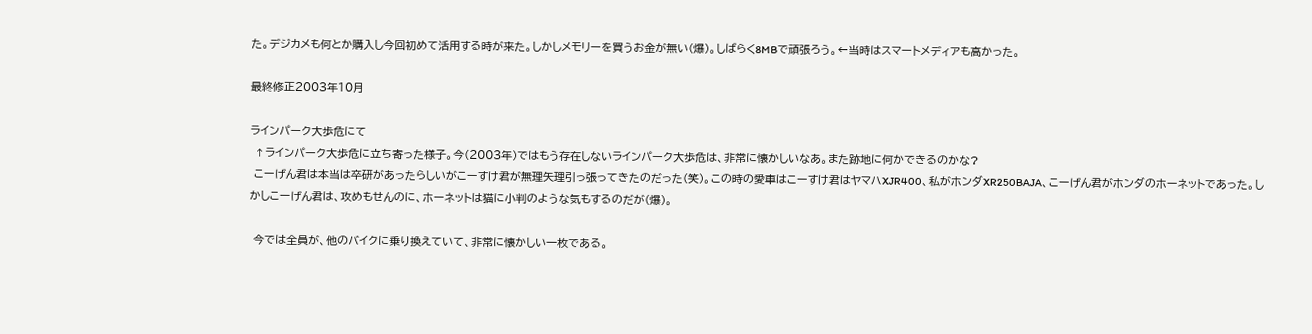た。デジカメも何とか購入し今回初めて活用する時が来た。しかしメモリーを買うお金が無い(爆)。しばらく8MBで頑張ろう。←当時はスマートメディアも高かった。

最終修正2003年10月

ラインパーク大歩危にて
 ↑ラインパーク大歩危に立ち寄った様子。今(2003年)ではもう存在しないラインパーク大歩危は、非常に懐かしいなあ。また跡地に何かできるのかな?
 こーげん君は本当は卒研があったらしいがこーすけ君が無理矢理引っ張ってきたのだった(笑)。この時の愛車はこーすけ君はヤマハXJR400、私がホンダXR250BAJA、こーげん君がホンダのホーネットであった。しかしこーげん君は、攻めもせんのに、ホーネットは猫に小判のような気もするのだが(爆)。

 今では全員が、他のバイクに乗り換えていて、非常に懐かしい一枚である。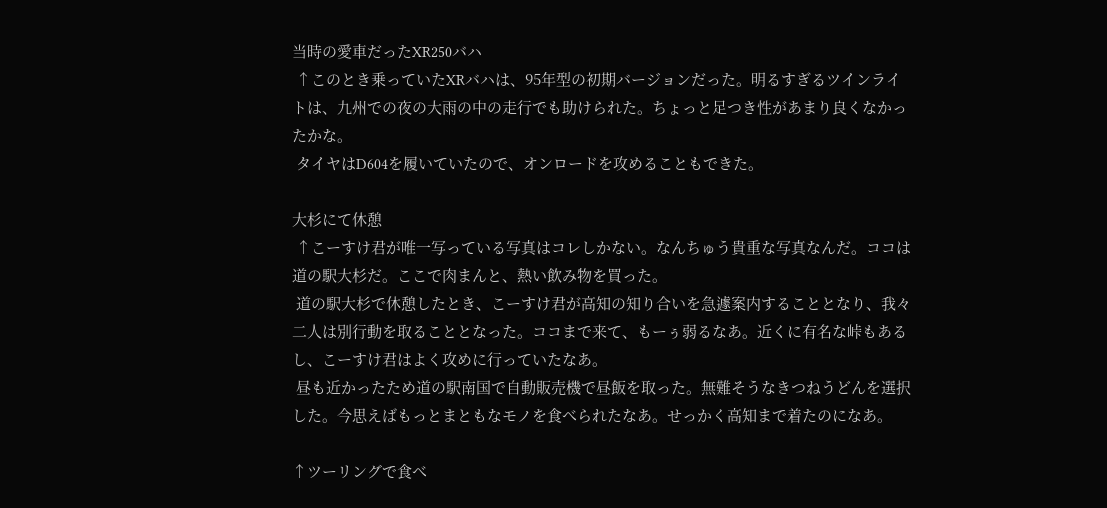当時の愛車だったXR250バハ
 ↑このとき乗っていたXRバハは、95年型の初期バージョンだった。明るすぎるツインライトは、九州での夜の大雨の中の走行でも助けられた。ちょっと足つき性があまり良くなかったかな。
 タイヤはD604を履いていたので、オンロードを攻めることもできた。

大杉にて休憩
 ↑こーすけ君が唯一写っている写真はコレしかない。なんちゅう貴重な写真なんだ。ココは道の駅大杉だ。ここで肉まんと、熱い飲み物を買った。
 道の駅大杉で休憩したとき、こーすけ君が高知の知り合いを急遽案内することとなり、我々二人は別行動を取ることとなった。ココまで来て、もーぅ弱るなあ。近くに有名な峠もあるし、こーすけ君はよく攻めに行っていたなあ。
 昼も近かったため道の駅南国で自動販売機で昼飯を取った。無難そうなきつねうどんを選択した。今思えばもっとまともなモノを食べられたなあ。せっかく高知まで着たのになあ。

↑ツーリングで食べ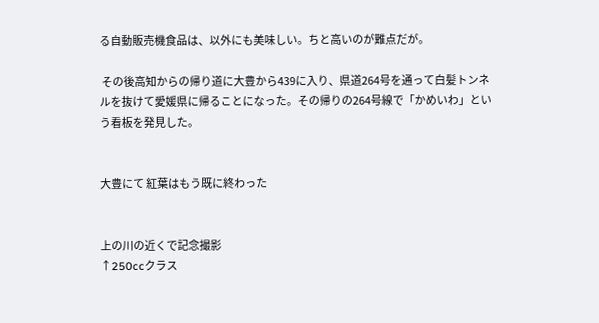る自動販売機食品は、以外にも美味しい。ちと高いのが難点だが。

 その後高知からの帰り道に大豊から439に入り、県道264号を通って白髪トンネルを抜けて愛媛県に帰ることになった。その帰りの264号線で「かめいわ」という看板を発見した。


大豊にて 紅葉はもう既に終わった


上の川の近くで記念撮影
↑250ccクラス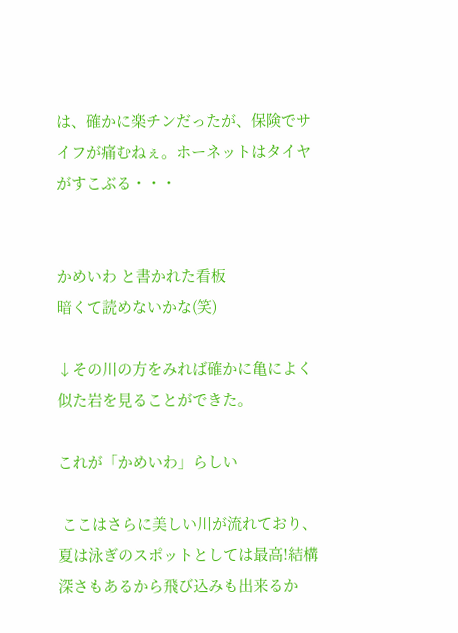は、確かに楽チンだったが、保険でサイフが痛むねぇ。ホーネットはタイヤがすこぶる・・・


かめいわ と書かれた看板
暗くて読めないかな(笑)

↓その川の方をみれば確かに亀によく似た岩を見ることができた。

これが「かめいわ」らしい

 ここはさらに美しい川が流れており、夏は泳ぎのスポットとしては最高!結構深さもあるから飛び込みも出来るか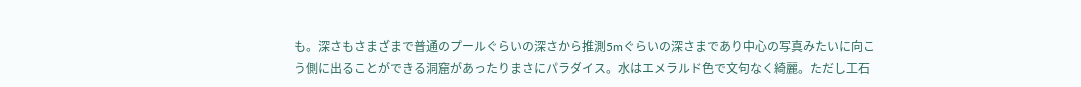も。深さもさまざまで普通のプールぐらいの深さから推測5mぐらいの深さまであり中心の写真みたいに向こう側に出ることができる洞窟があったりまさにパラダイス。水はエメラルド色で文句なく綺麗。ただし工石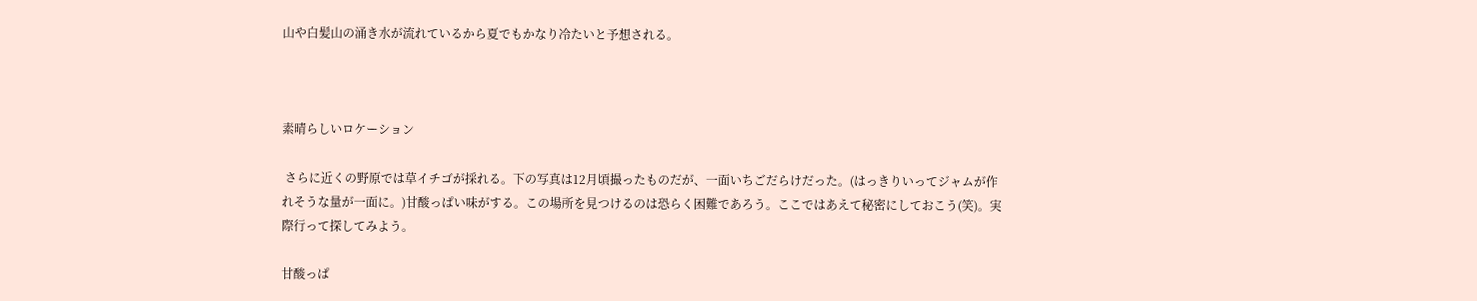山や白髪山の涌き水が流れているから夏でもかなり冷たいと予想される。



素晴らしいロケーション

 さらに近くの野原では草イチゴが採れる。下の写真は12月頃撮ったものだが、一面いちごだらけだった。(はっきりいってジャムが作れそうな量が一面に。)甘酸っぱい味がする。この場所を見つけるのは恐らく困難であろう。ここではあえて秘密にしておこう(笑)。実際行って探してみよう。

甘酸っぱ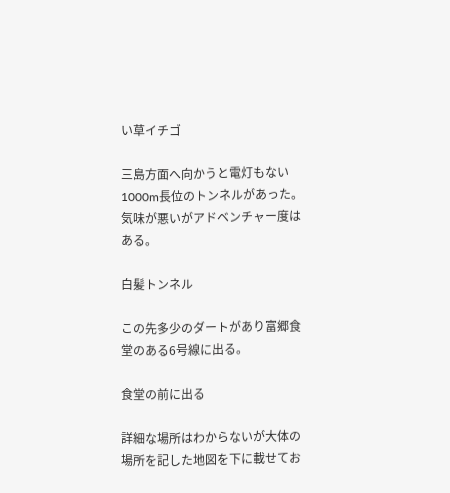い草イチゴ

三島方面へ向かうと電灯もない1000m長位のトンネルがあった。気味が悪いがアドベンチャー度はある。

白髪トンネル

この先多少のダートがあり富郷食堂のある6号線に出る。

食堂の前に出る

詳細な場所はわからないが大体の場所を記した地図を下に載せてお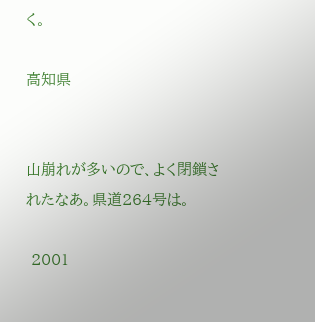く。

高知県


山崩れが多いので、よく閉鎖されたなあ。県道264号は。

 2001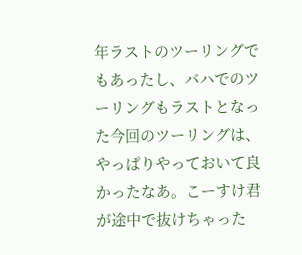年ラストのツーリングでもあったし、バハでのツーリングもラストとなった今回のツーリングは、やっぱりやっておいて良かったなあ。こーすけ君が途中で抜けちゃった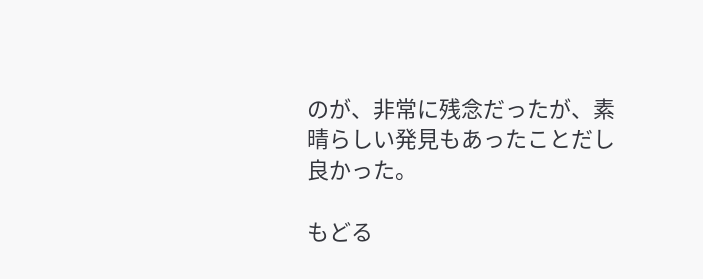のが、非常に残念だったが、素晴らしい発見もあったことだし良かった。

もどる